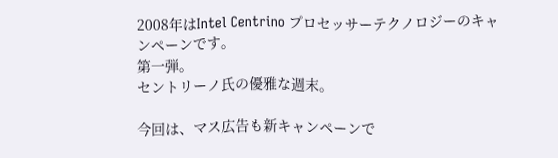2008年はIntel Centrino プロセッサーテクノロジーのキャンペーンです。
第一弾。
セントリーノ氏の優雅な週末。

今回は、マス広告も新キャンペーンで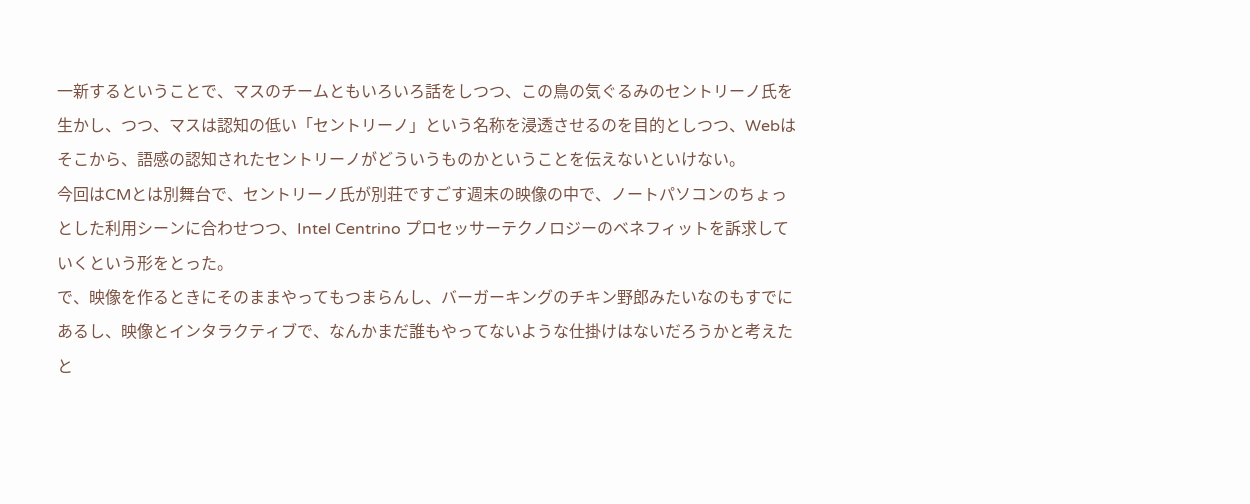一新するということで、マスのチームともいろいろ話をしつつ、この鳥の気ぐるみのセントリーノ氏を生かし、つつ、マスは認知の低い「セントリーノ」という名称を浸透させるのを目的としつつ、Webはそこから、語感の認知されたセントリーノがどういうものかということを伝えないといけない。
今回はCMとは別舞台で、セントリーノ氏が別荘ですごす週末の映像の中で、ノートパソコンのちょっとした利用シーンに合わせつつ、Intel Centrino プロセッサーテクノロジーのベネフィットを訴求していくという形をとった。
で、映像を作るときにそのままやってもつまらんし、バーガーキングのチキン野郎みたいなのもすでにあるし、映像とインタラクティブで、なんかまだ誰もやってないような仕掛けはないだろうかと考えたと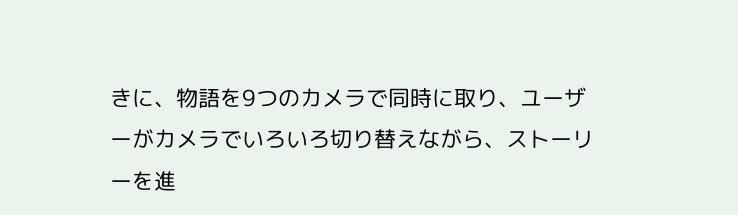きに、物語を9つのカメラで同時に取り、ユーザーがカメラでいろいろ切り替えながら、ストーリーを進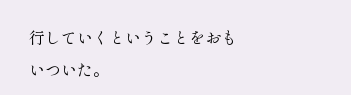行していくということをおもいついた。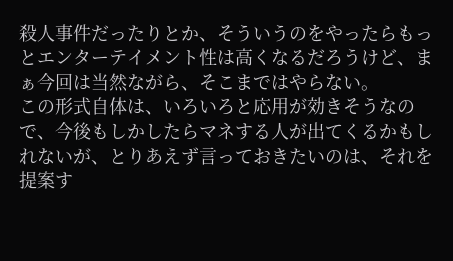殺人事件だったりとか、そういうのをやったらもっとエンターテイメント性は高くなるだろうけど、まぁ今回は当然ながら、そこまではやらない。
この形式自体は、いろいろと応用が効きそうなので、今後もしかしたらマネする人が出てくるかもしれないが、とりあえず言っておきたいのは、それを提案す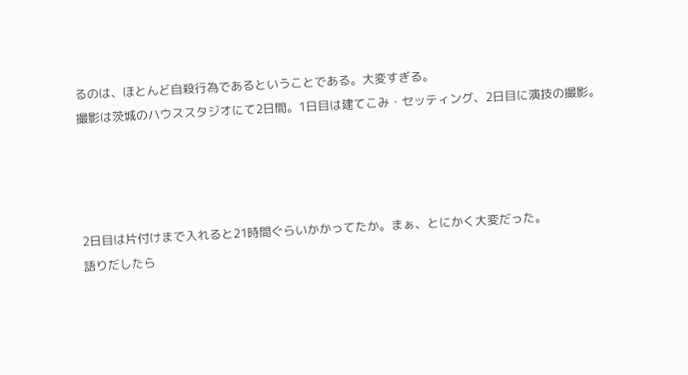るのは、ほとんど自殺行為であるということである。大変すぎる。
撮影は茨城のハウススタジオにて2日間。1日目は建てこみ・セッティング、2日目に演技の撮影。




2日目は片付けまで入れると21時間ぐらいかかってたか。まぁ、とにかく大変だった。
語りだしたら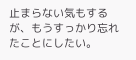止まらない気もするが、もうすっかり忘れたことにしたい。